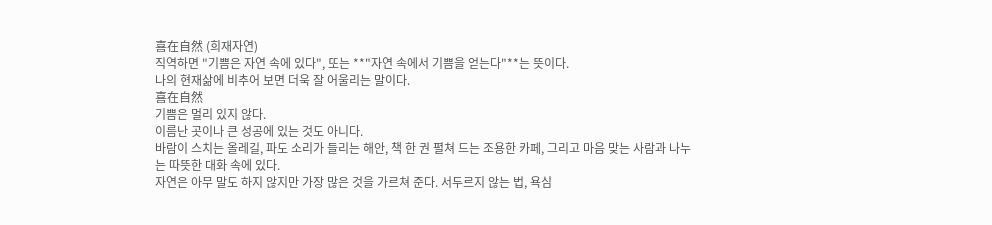喜在自然 (희재자연)
직역하면 "기쁨은 자연 속에 있다", 또는 **"자연 속에서 기쁨을 얻는다"**는 뜻이다.
나의 현재삶에 비추어 보면 더욱 잘 어울리는 말이다.
喜在自然
기쁨은 멀리 있지 않다.
이름난 곳이나 큰 성공에 있는 것도 아니다.
바람이 스치는 올레길, 파도 소리가 들리는 해안, 책 한 권 펼쳐 드는 조용한 카페, 그리고 마음 맞는 사람과 나누는 따뜻한 대화 속에 있다.
자연은 아무 말도 하지 않지만 가장 많은 것을 가르쳐 준다. 서두르지 않는 법, 욕심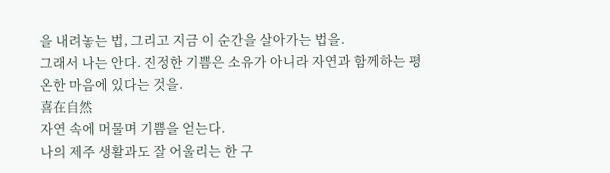을 내려놓는 법, 그리고 지금 이 순간을 살아가는 법을.
그래서 나는 안다. 진정한 기쁨은 소유가 아니라 자연과 함께하는 평온한 마음에 있다는 것을.
喜在自然
자연 속에 머물며 기쁨을 얻는다.
나의 제주 생활과도 잘 어울리는 한 구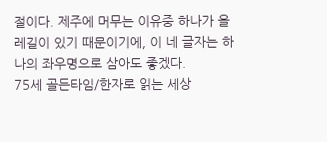절이다. 제주에 머무는 이유중 하나가 올레길이 있기 때문이기에, 이 네 글자는 하나의 좌우명으로 삼아도 좋겠다.
75세 골든타임/한자로 읽는 세상